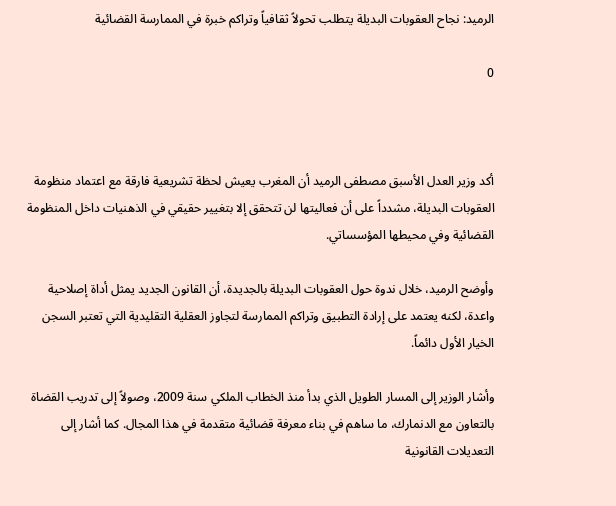الرميد: نجاح العقوبات البديلة يتطلب تحولاً ثقافياً وتراكم خبرة في الممارسة القضائية

0



أكد وزير العدل الأسبق مصطفى الرميد أن المغرب يعيش لحظة تشريعية فارقة مع اعتماد منظومة العقوبات البديلة، مشدداً على أن فعاليتها لن تتحقق إلا بتغيير حقيقي في الذهنيات داخل المنظومة القضائية وفي محيطها المؤسساتي.

وأوضح الرميد، خلال ندوة حول العقوبات البديلة بالجديدة، أن القانون الجديد يمثل أداة إصلاحية واعدة، لكنه يعتمد على إرادة التطبيق وتراكم الممارسة لتجاوز العقلية التقليدية التي تعتبر السجن الخيار الأول دائماً.

وأشار الوزير إلى المسار الطويل الذي بدأ منذ الخطاب الملكي سنة 2009، وصولاً إلى تدريب القضاة بالتعاون مع الدنمارك، ما ساهم في بناء معرفة قضائية متقدمة في هذا المجال. كما أشار إلى التعديلات القانونية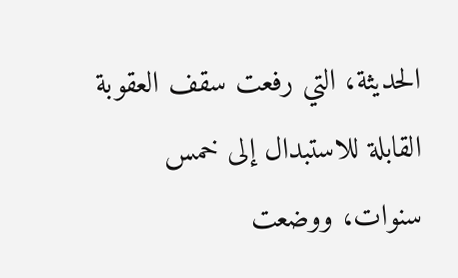الحديثة، التي رفعت سقف العقوبة القابلة للاستبدال إلى خمس سنوات، ووضعت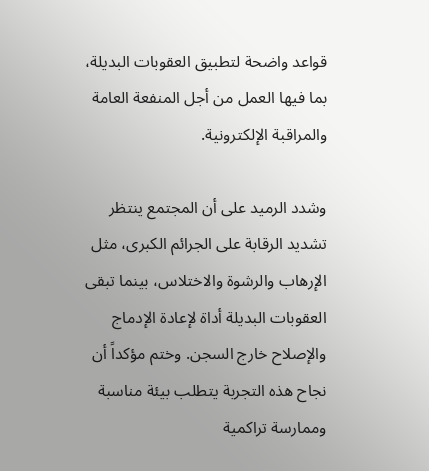قواعد واضحة لتطبيق العقوبات البديلة، بما فيها العمل من أجل المنفعة العامة والمراقبة الإلكترونية.

وشدد الرميد على أن المجتمع ينتظر تشديد الرقابة على الجرائم الكبرى، مثل الإرهاب والرشوة والاختلاس، بينما تبقى العقوبات البديلة أداة لإعادة الإدماج والإصلاح خارج السجن. وختم مؤكداً أن نجاح هذه التجربة يتطلب بيئة مناسبة وممارسة تراكمية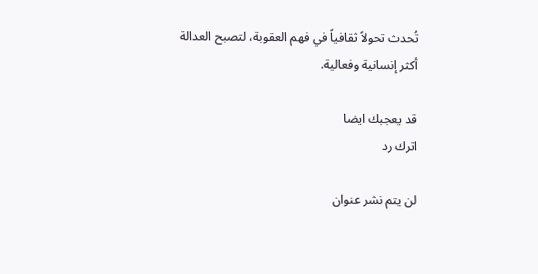تُحدث تحولاً ثقافياً في فهم العقوبة، لتصبح العدالة أكثر إنسانية وفعالية.

قد يعجبك ايضا
اترك رد

لن يتم نشر عنوان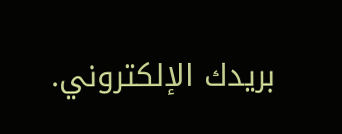بريدك الإلكتروني.